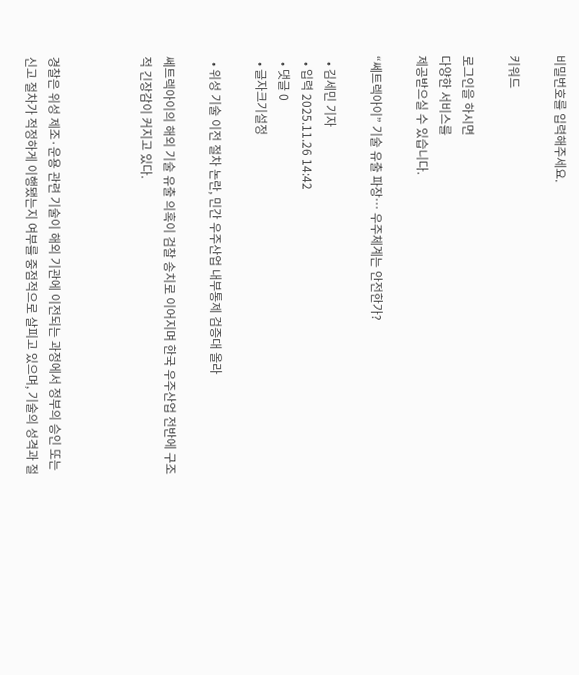비밀번호를 입력해주세요.

키워드

로그인을 하시면
다양한 서비스를
제공받으실 수 있습니다.

“쎄트렉아이” 기술 유출 파장… 우주체계는 안전한가?

  • 김세민 기자
  • 입력 2025.11.26 14:42
  • 댓글 0
  • 글자크기설정

  • 위성 기술 이전 절차 논란, 민간 우주산업 내부통제 검증대 올라

쎄트렉아이의 해외 기술 유출 의혹이 검찰 송치로 이어지며 한국 우주산업 전반에 구조적 긴장감이 커지고 있다.



경찰은 위성 제조·운용 관련 기술이 해외 기관에 이전되는 과정에서 정부의 승인 또는 신고 절차가 적정하게 이행됐는지 여부를 중점적으로 살피고 있으며, 기술의 성격과 절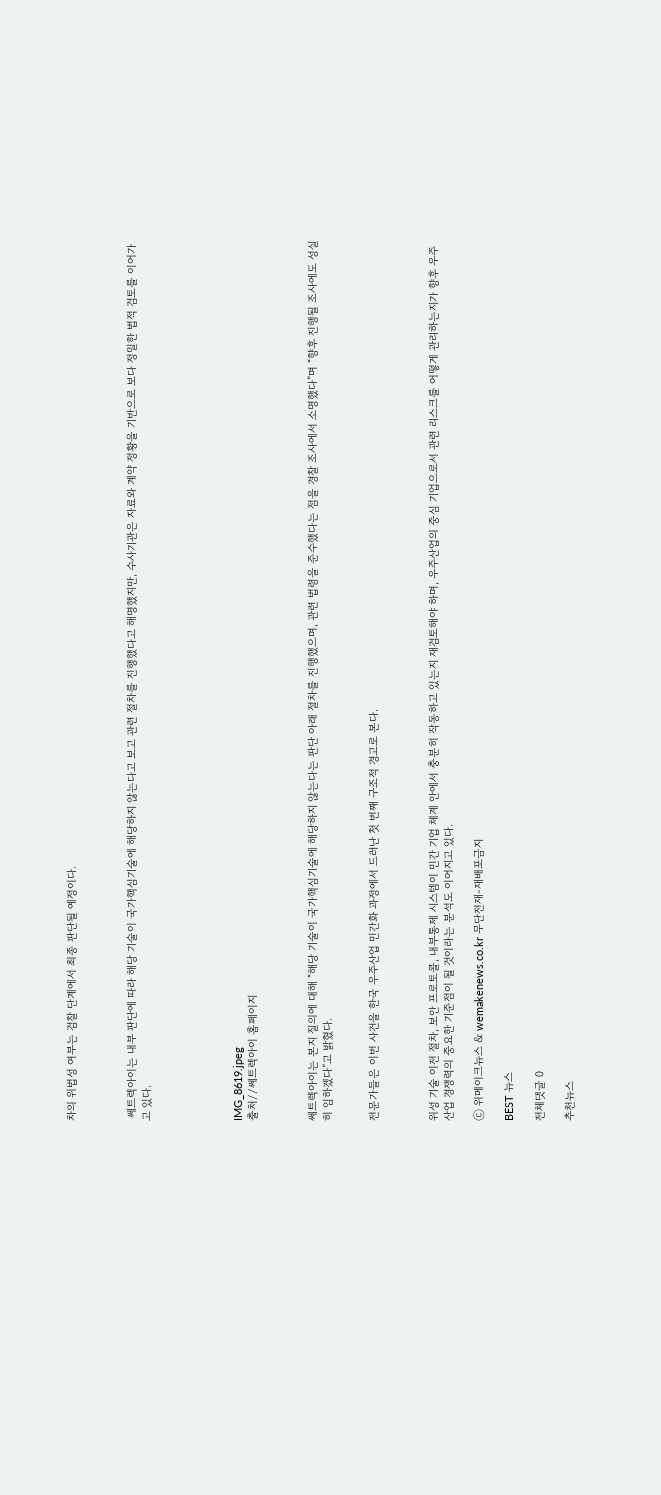차의 위법성 여부는 검찰 단계에서 최종 판단될 예정이다.



 쎄트렉아이는 내부 판단에 따라 해당 기술이 국가핵심기술에 해당하지 않는다고 보고 관련 절차를 진행했다고 해명했지만, 수사기관은 자료와 계약 정황을 기반으로 보다 정밀한 법적 검토를 이어가고 있다.





IMG_8619.jpeg
출처//쎄트렉아이 홈페이지



쎄트렉아이는 본지 질의에 대해 “해당 기술이 국가핵심기술에 해당하지 않는다는 판단 아래 절차를 진행했으며, 관련 법령을 준수했다는 점을 경찰 조사에서 소명했다”며 “향후 진행될 조사에도 성실히 임하겠다”고 밝혔다.


전문가들은 이번 사건을 한국 우주산업 민간화 과정에서 드러난 첫 번째 구조적 경고로 본다.



위성 기술 이전 절차, 보안 프로토콜, 내부통제 시스템이 민간 기업 체계 안에서 충분히 작동하고 있는지 재검토해야 하며, 우주산업의 중심 기업으로서 관련 리스크를 어떻게 관리하는지가 향후 우주산업 경쟁력의 중요한 기준점이 될 것이라는 분석도 이어지고 있다.

ⓒ 위메이크뉴스 & wemakenews.co.kr 무단전재-재배포금지

BEST 뉴스

전체댓글 0

추천뉴스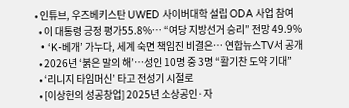• 인튜브, 우즈베키스탄 UWED 사이버대학 설립 ODA 사업 참여
  • 이 대통령 긍정 평가55.8%… “여당 지방선거 승리” 전망 49.9%
  • ‘K-베개’ 가누다, 세계 숙면 책임진 비결은… 연합뉴스TV서 공개
  • 2026년 ‘붉은 말의 해’…성인 10명 중 3명 “활기찬 도약 기대”
  • ‘리니지 타임머신’ 타고 전성기 시절로
  • [이상헌의 성공창업] 2025년 소상공인·자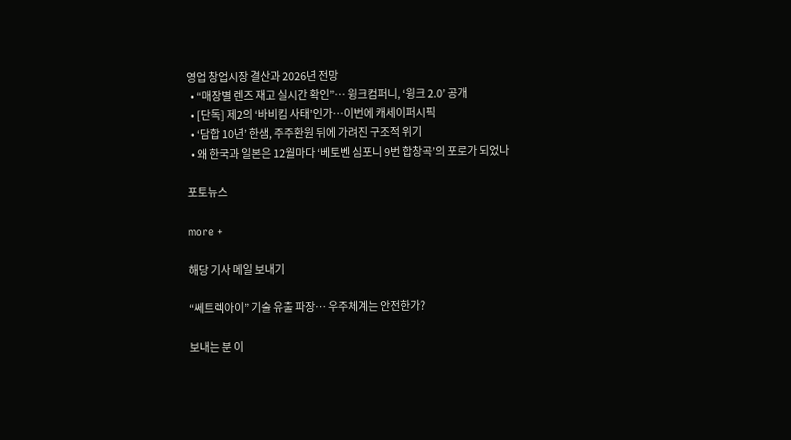영업 창업시장 결산과 2026년 전망
  • “매장별 렌즈 재고 실시간 확인”… 윙크컴퍼니, ‘윙크 2.0’ 공개
  • [단독] 제2의 ‘바비킴 사태’인가…이번에 캐세이퍼시픽
  • ‘담합 10년’ 한샘, 주주환원 뒤에 가려진 구조적 위기
  • 왜 한국과 일본은 12월마다 ‘베토벤 심포니 9번 합창곡’의 포로가 되었나

포토뉴스

more +

해당 기사 메일 보내기

“쎄트렉아이” 기술 유출 파장… 우주체계는 안전한가?

보내는 분 이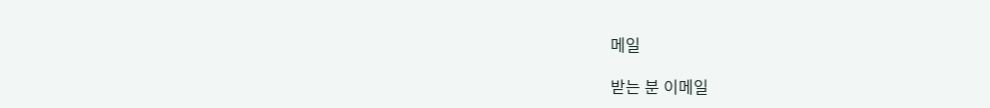메일

받는 분 이메일